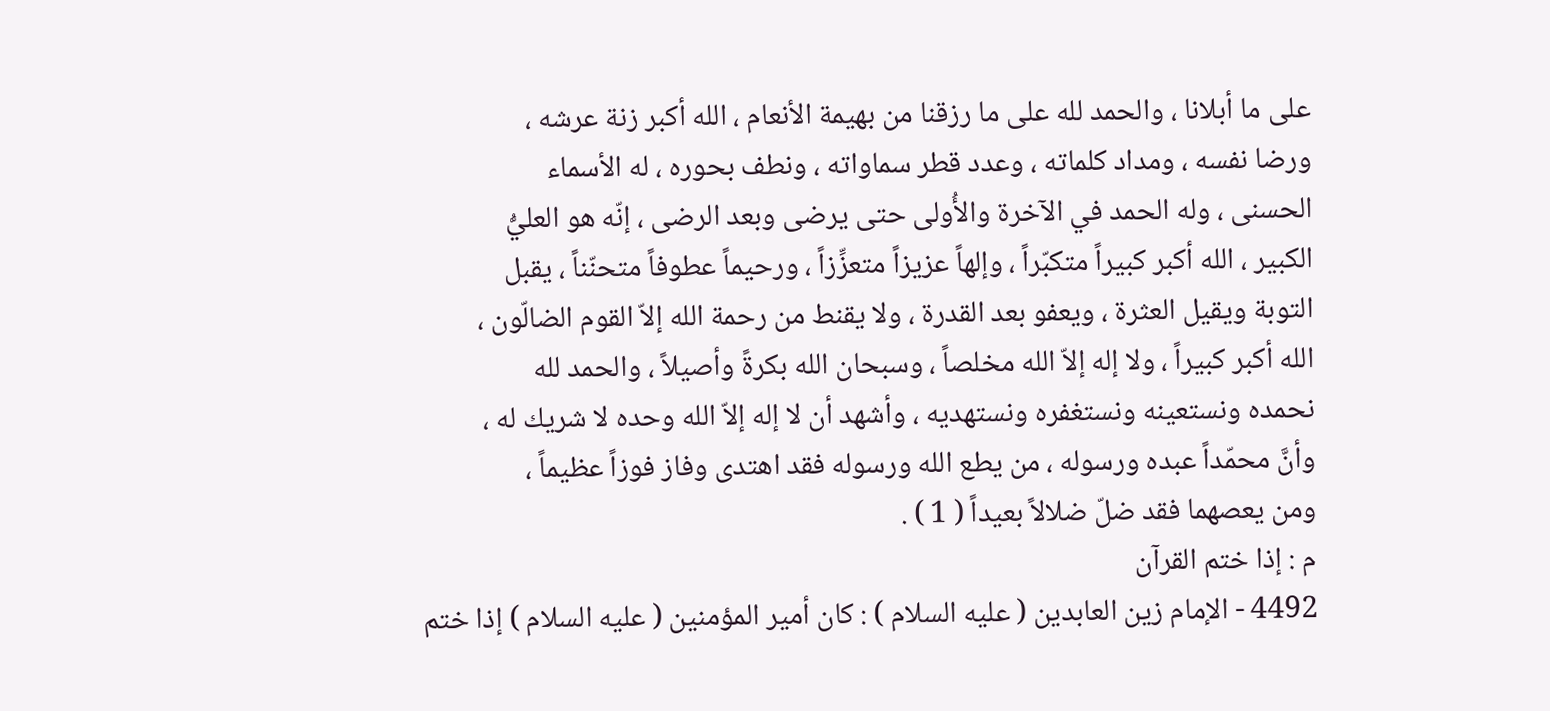على ما أبلانا ، والحمد لله على ما رزقنا من بهيمة الأنعام ، الله أكبر زنة عرشه ،
ورضا نفسه ، ومداد كلماته ، وعدد قطر سماواته ، ونطف بحوره ، له الأسماء
الحسنى ، وله الحمد في الآخرة والأُولى حتى يرضى وبعد الرضى ، إنّه هو العليُّ
الكبير ، الله أكبر كبيراً متكبّراً ، وإلهاً عزيزاً متعزِّزاً ، ورحيماً عطوفاً متحنّناً ، يقبل
التوبة ويقيل العثرة ، ويعفو بعد القدرة ، ولا يقنط من رحمة الله إلاّ القوم الضالّون ،
الله أكبر كبيراً ، ولا إله إلاّ الله مخلصاً ، وسبحان الله بكرةً وأصيلاً ، والحمد لله
نحمده ونستعينه ونستغفره ونستهديه ، وأشهد أن لا إله إلاّ الله وحده لا شريك له ،
وأنَّ محمّداً عبده ورسوله ، من يطع الله ورسوله فقد اهتدى وفاز فوزاً عظيماً ،
ومن يعصهما فقد ضلّ ضلالاً بعيداً ( 1 ) .
م : إذا ختم القرآن
4492 - الإمام زين العابدين ( عليه السلام ) : كان أمير المؤمنين ( عليه السلام ) إذا ختم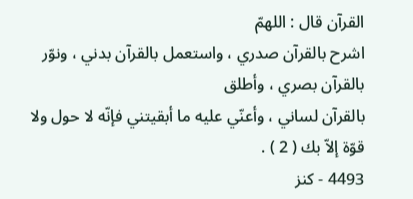القرآن قال : اللهمّ
اشرح بالقرآن صدري ، واستعمل بالقرآن بدني ، ونوّر بالقرآن بصري ، وأطلق
بالقرآن لساني ، وأعنّي عليه ما أبقيتني فإنّه لا حول ولا قوّة إلاّ بك ( 2 ) .
4493 - كنز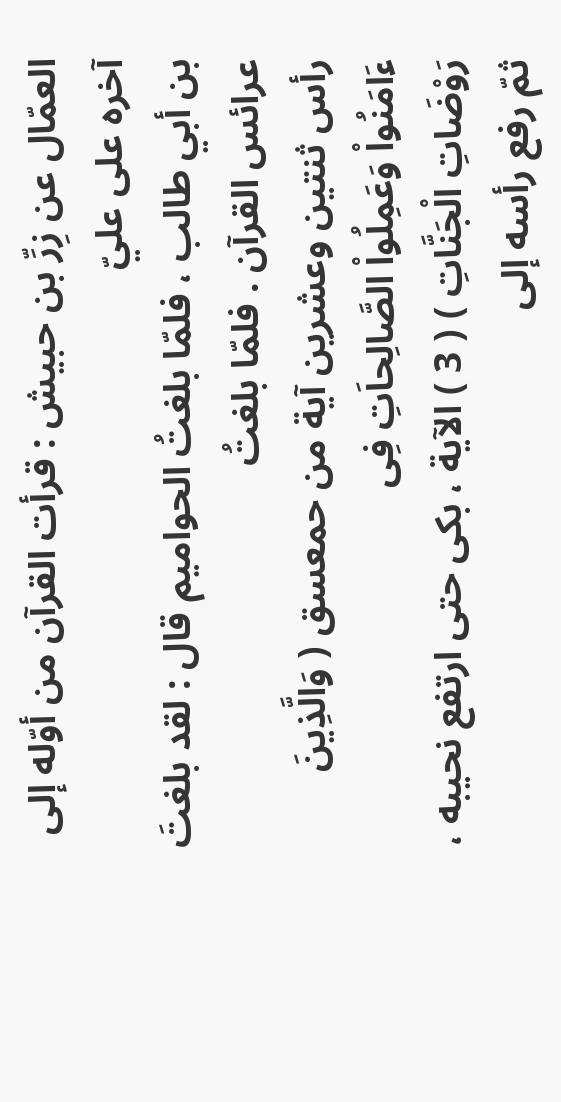العمّال عن زِرِّ بن حبيش : قرأت القرآن من أوّله إلى آخره على عليّ
بن أبي طالب ، فلمّا بلغتُ الحواميم قال : لقد بلغتَ عرائس القرآن . فلمّا بلغتُ
رأس ثنتين وعشرين آية من حمعسق ( وَالَّذِينَ ءَامَنُواْ وَعَمِلُواْ الصَّالِحاَتِ فِى
رَوْضَاتِ الْجَنَّاتِ ) ( 3 ) الآية ، بكى حتى ارتفع نحيبه ، ثمّ رفع رأسه إلى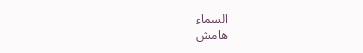السماء
هامش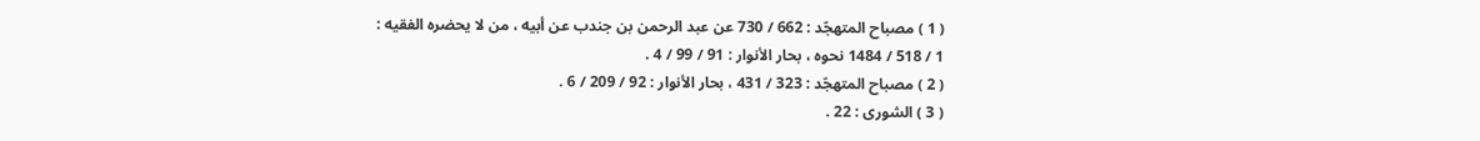( 1 ) مصباح المتهجّد : 662 / 730 عن عبد الرحمن بن جندب عن أبيه ، من لا يحضره الفقيه :
1 / 518 / 1484 نحوه ، بحار الأنوار : 91 / 99 / 4 .
( 2 ) مصباح المتهجّد : 323 / 431 ، بحار الأنوار : 92 / 209 / 6 .
( 3 ) الشورى : 22 .